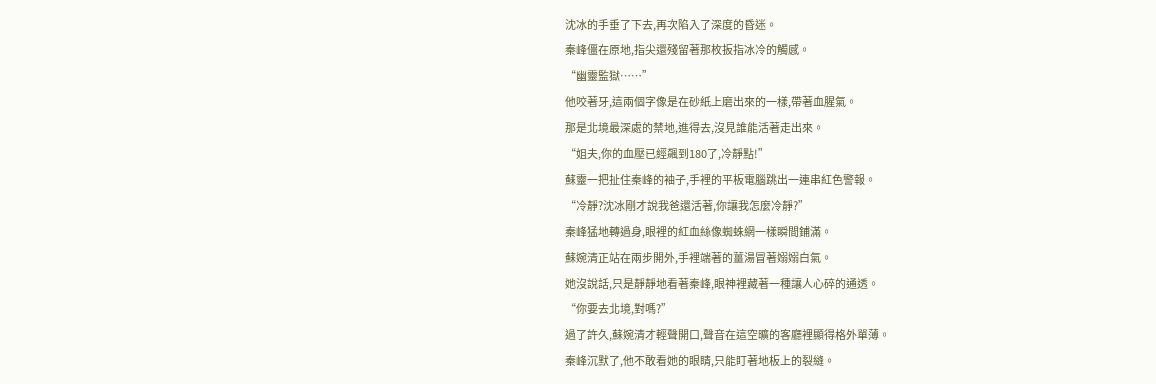沈冰的手垂了下去,再次陷入了深度的昏迷。
秦峰僵在原地,指尖還殘留著那枚扳指冰冷的觸感。
“幽靈監獄……”
他咬著牙,這兩個字像是在砂紙上磨出來的一樣,帶著血腥氣。
那是北境最深處的禁地,進得去,沒見誰能活著走出來。
“姐夫,你的血壓已經飆到180了,冷靜點!”
蘇靈一把扯住秦峰的袖子,手裡的平板電腦跳出一連串紅色警報。
“冷靜?沈冰剛才說我爸還活著,你讓我怎麼冷靜?”
秦峰猛地轉過身,眼裡的紅血絲像蜘蛛網一樣瞬間鋪滿。
蘇婉清正站在兩步開外,手裡端著的薑湯冒著嫋嫋白氣。
她沒說話,只是靜靜地看著秦峰,眼神裡藏著一種讓人心碎的通透。
“你要去北境,對嗎?”
過了許久,蘇婉清才輕聲開口,聲音在這空曠的客廳裡顯得格外單薄。
秦峰沉默了,他不敢看她的眼睛,只能盯著地板上的裂縫。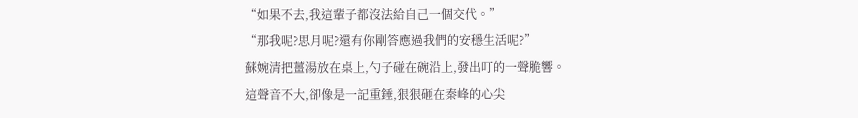“如果不去,我這輩子都沒法給自己一個交代。”
“那我呢?思月呢?還有你剛答應過我們的安穩生活呢?”
蘇婉清把薑湯放在桌上,勺子碰在碗沿上,發出叮的一聲脆響。
這聲音不大,卻像是一記重錘,狠狠砸在秦峰的心尖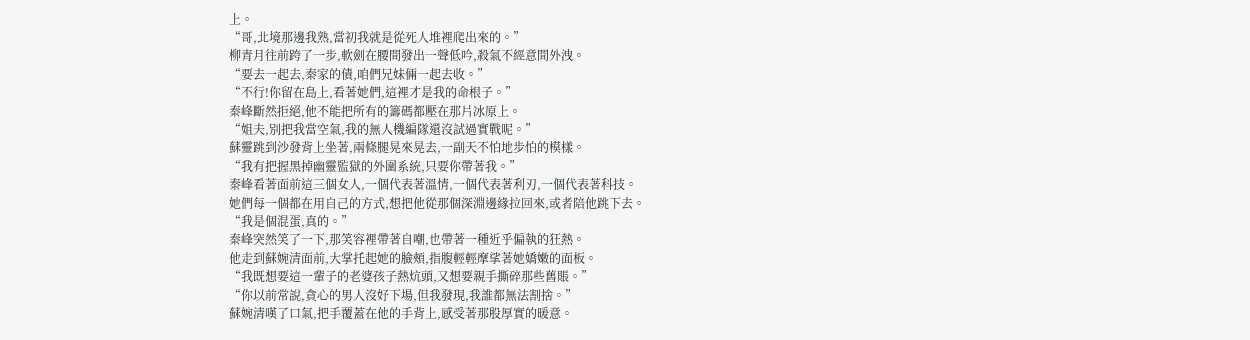上。
“哥,北境那邊我熟,當初我就是從死人堆裡爬出來的。”
柳青月往前跨了一步,軟劍在腰間發出一聲低吟,殺氣不經意間外洩。
“要去一起去,秦家的債,咱們兄妹倆一起去收。”
“不行!你留在島上,看著她們,這裡才是我的命根子。”
秦峰斷然拒絕,他不能把所有的籌碼都壓在那片冰原上。
“姐夫,別把我當空氣,我的無人機編隊還沒試過實戰呢。”
蘇靈跳到沙發背上坐著,兩條腿晃來晃去,一副天不怕地步怕的模樣。
“我有把握黑掉幽靈監獄的外圍系統,只要你帶著我。”
秦峰看著面前這三個女人,一個代表著溫情,一個代表著利刃,一個代表著科技。
她們每一個都在用自己的方式,想把他從那個深淵邊緣拉回來,或者陪他跳下去。
“我是個混蛋,真的。”
秦峰突然笑了一下,那笑容裡帶著自嘲,也帶著一種近乎偏執的狂熱。
他走到蘇婉清面前,大掌托起她的臉頰,指腹輕輕摩挲著她嬌嫩的面板。
“我既想要這一輩子的老婆孩子熱炕頭,又想要親手撕碎那些舊賬。”
“你以前常說,貪心的男人沒好下場,但我發現,我誰都無法割捨。”
蘇婉清嘆了口氣,把手覆蓋在他的手背上,感受著那股厚實的暖意。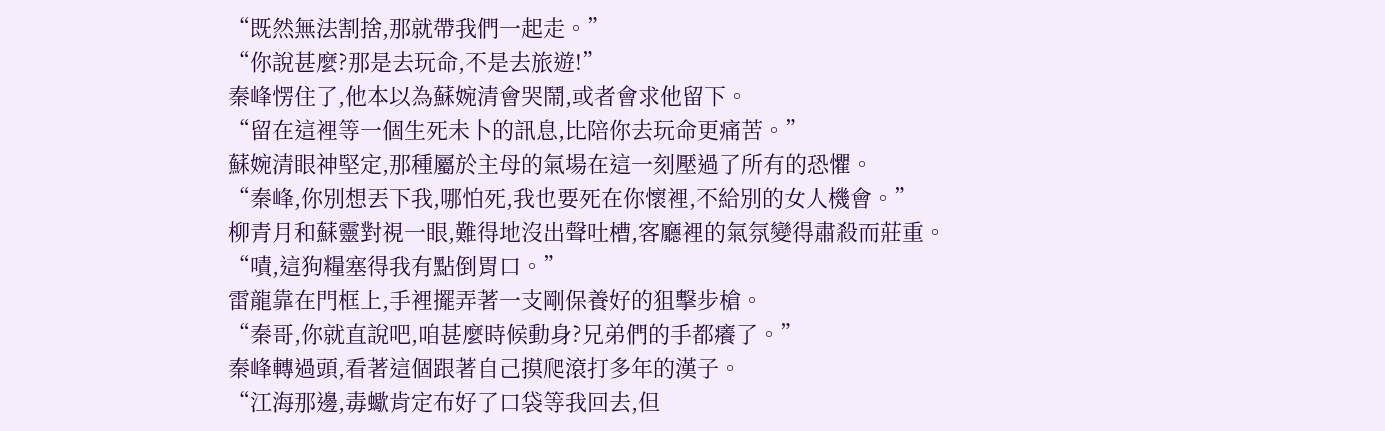“既然無法割捨,那就帶我們一起走。”
“你說甚麼?那是去玩命,不是去旅遊!”
秦峰愣住了,他本以為蘇婉清會哭鬧,或者會求他留下。
“留在這裡等一個生死未卜的訊息,比陪你去玩命更痛苦。”
蘇婉清眼神堅定,那種屬於主母的氣場在這一刻壓過了所有的恐懼。
“秦峰,你別想丟下我,哪怕死,我也要死在你懷裡,不給別的女人機會。”
柳青月和蘇靈對視一眼,難得地沒出聲吐槽,客廳裡的氣氛變得肅殺而莊重。
“嘖,這狗糧塞得我有點倒胃口。”
雷龍靠在門框上,手裡擺弄著一支剛保養好的狙擊步槍。
“秦哥,你就直說吧,咱甚麼時候動身?兄弟們的手都癢了。”
秦峰轉過頭,看著這個跟著自己摸爬滾打多年的漢子。
“江海那邊,毒蠍肯定布好了口袋等我回去,但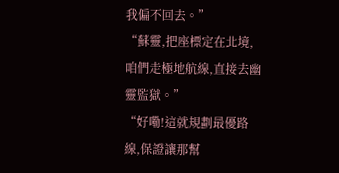我偏不回去。”
“蘇靈,把座標定在北境,咱們走極地航線,直接去幽靈監獄。”
“好嘞!這就規劃最優路線,保證讓那幫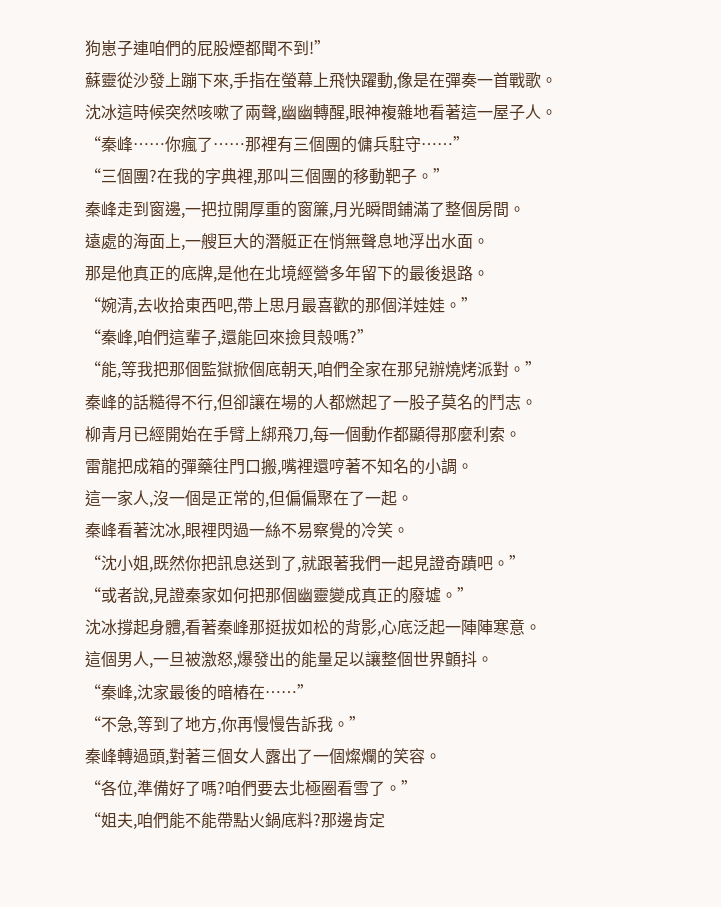狗崽子連咱們的屁股煙都聞不到!”
蘇靈從沙發上蹦下來,手指在螢幕上飛快躍動,像是在彈奏一首戰歌。
沈冰這時候突然咳嗽了兩聲,幽幽轉醒,眼神複雜地看著這一屋子人。
“秦峰……你瘋了……那裡有三個團的傭兵駐守……”
“三個團?在我的字典裡,那叫三個團的移動靶子。”
秦峰走到窗邊,一把拉開厚重的窗簾,月光瞬間鋪滿了整個房間。
遠處的海面上,一艘巨大的潛艇正在悄無聲息地浮出水面。
那是他真正的底牌,是他在北境經營多年留下的最後退路。
“婉清,去收拾東西吧,帶上思月最喜歡的那個洋娃娃。”
“秦峰,咱們這輩子,還能回來撿貝殼嗎?”
“能,等我把那個監獄掀個底朝天,咱們全家在那兒辦燒烤派對。”
秦峰的話糙得不行,但卻讓在場的人都燃起了一股子莫名的鬥志。
柳青月已經開始在手臂上綁飛刀,每一個動作都顯得那麼利索。
雷龍把成箱的彈藥往門口搬,嘴裡還哼著不知名的小調。
這一家人,沒一個是正常的,但偏偏聚在了一起。
秦峰看著沈冰,眼裡閃過一絲不易察覺的冷笑。
“沈小姐,既然你把訊息送到了,就跟著我們一起見證奇蹟吧。”
“或者說,見證秦家如何把那個幽靈變成真正的廢墟。”
沈冰撐起身體,看著秦峰那挺拔如松的背影,心底泛起一陣陣寒意。
這個男人,一旦被激怒,爆發出的能量足以讓整個世界顫抖。
“秦峰,沈家最後的暗樁在……”
“不急,等到了地方,你再慢慢告訴我。”
秦峰轉過頭,對著三個女人露出了一個燦爛的笑容。
“各位,準備好了嗎?咱們要去北極圈看雪了。”
“姐夫,咱們能不能帶點火鍋底料?那邊肯定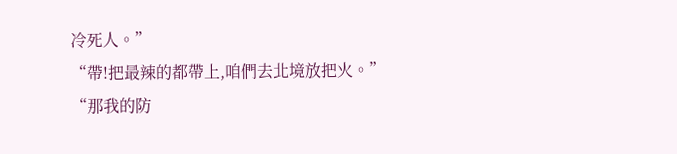冷死人。”
“帶!把最辣的都帶上,咱們去北境放把火。”
“那我的防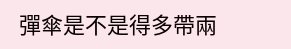彈傘是不是得多帶兩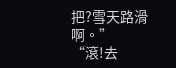把?雪天路滑啊。”
“滾!去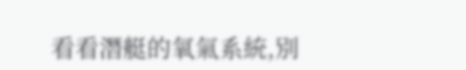看看潛艇的氧氣系統,別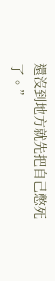還沒到地方就先把自己憋死了。”